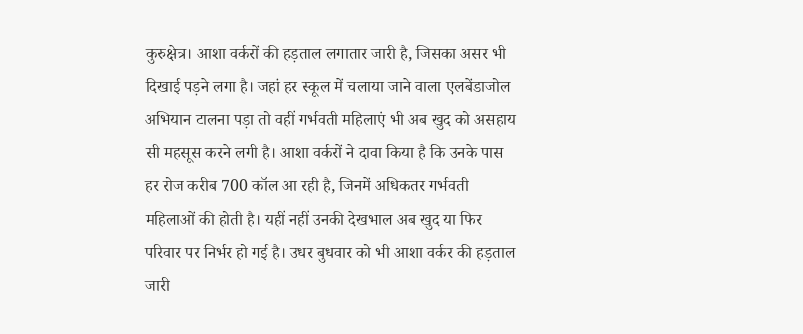कुरुक्षेत्र। आशा वर्करों की हड़ताल लगातार जारी है, जिसका असर भी दिखाई पड़ने लगा है। जहां हर स्कूल में चलाया जाने वाला एलबेंडाजोल अभियान टालना पड़ा तो वहीं गर्भवती महिलाएं भी अब खुद को असहाय सी महसूस करने लगी है। आशा वर्करों ने दावा किया है कि उनके पास हर रोज करीब 700 कॉल आ रही है, जिनमें अधिकतर गर्भवती महिलाओं की होती है। यहीं नहीं उनकी देखभाल अब खुद या फिर परिवार पर निर्भर हो गई है। उधर बुधवार को भी आशा वर्कर की हड़ताल जारी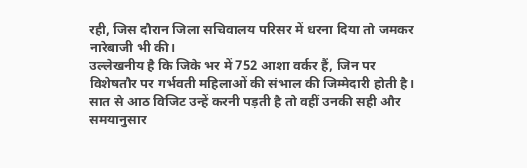रही, जिस दौरान जिला सचिवालय परिसर में धरना दिया तो जमकर नारेबाजी भी की।
उल्लेखनीय है कि जिके भर में 752 आशा वर्कर हैं, जिन पर विशेषतौर पर गर्भवती महिलाओं की संभाल की जिम्मेदारी होती है। सात से आठ विजिट उन्हें करनी पड़ती है तो वहीं उनकी सही और समयानुसार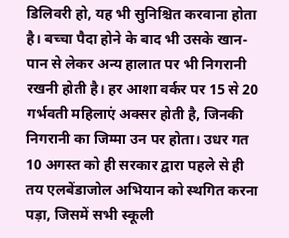डिलिवरी हो, यह भी सुनिश्चित करवाना होता है। बच्चा पैदा होने के बाद भी उसके खान-पान से लेकर अन्य हालात पर भी निगरानी रखनी होती है। हर आशा वर्कर पर 15 से 20 गर्भवती महिलाएं अक्सर होती है, जिनकी निगरानी का जिम्मा उन पर होता। उधर गत 10 अगस्त को ही सरकार द्वारा पहले से ही तय एलबेंडाजोल अभियान को स्थगित करना पड़ा, जिसमें सभी स्कूली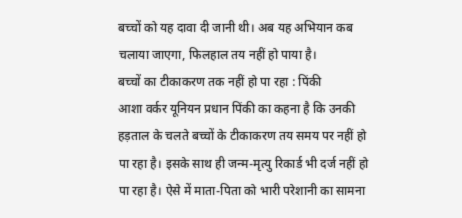बच्चों को यह दावा दी जानी थी। अब यह अभियान कब चलाया जाएगा, फिलहाल तय नहीं हो पाया है।
बच्चों का टीकाकरण तक नहीं हो पा रहा : पिंकी
आशा वर्कर यूनियन प्रधान पिंकी का कहना है कि उनकी हड़ताल के चलते बच्चों के टीकाकरण तय समय पर नहीं हो पा रहा है। इसके साथ ही जन्म-मृत्यु रिकार्ड भी दर्ज नहीं हो पा रहा है। ऐसे में माता-पिता को भारी परेशानी का सामना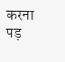करना पड़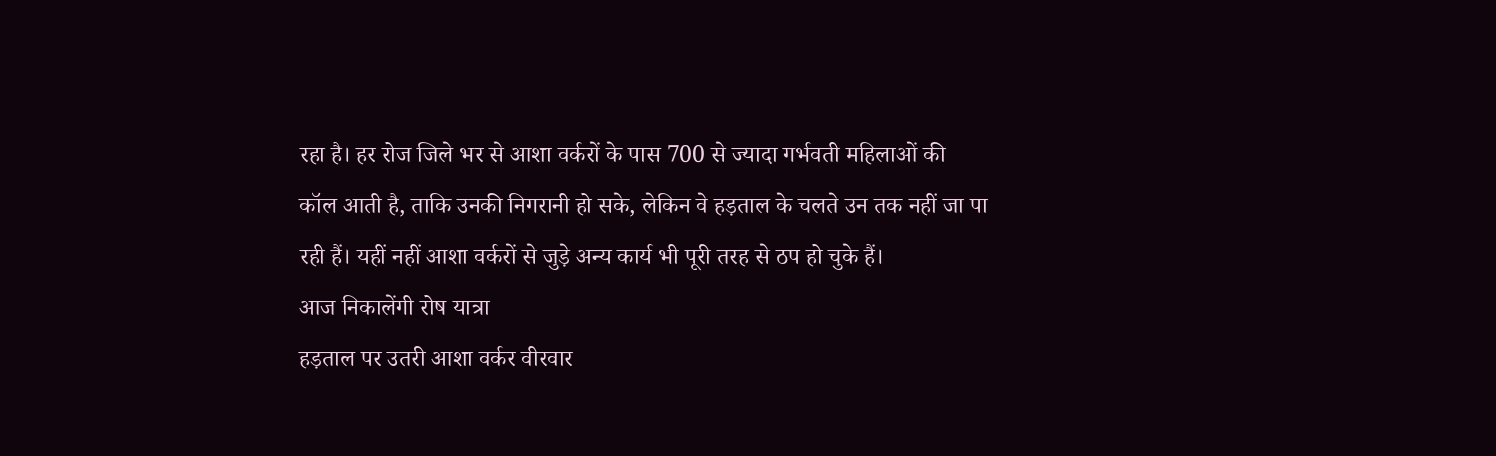रहा है। हर रोज जिले भर से आशा वर्करों के पास 700 से ज्यादा गर्भवती महिलाओं की कॉल आती है, ताकि उनकी निगरानी हो सके, लेकिन वे हड़ताल के चलते उन तक नहीं जा पा रही हैं। यहीं नहीं आशा वर्करों से जुड़े अन्य कार्य भी पूरी तरह से ठप हो चुके हैं।
आज निकालेंगी रोष यात्रा
हड़ताल पर उतरी आशा वर्कर वीरवार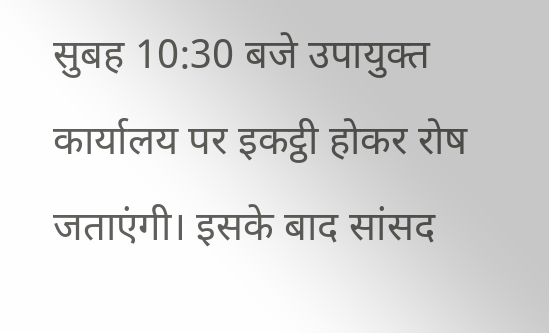सुबह 10:30 बजे उपायुक्त कार्यालय पर इकट्ठी होकर रोष जताएंगी। इसके बाद सांसद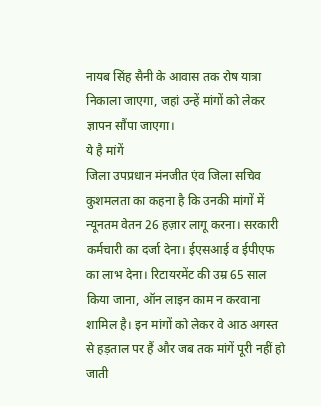नायब सिंह सैनी के आवास तक रोष यात्रा निकाला जाएगा, जहां उन्हें मांगों को लेकर ज्ञापन सौंपा जाएगा।
ये है मांगें
जिला उपप्रधान मंनजीत एंव जिला सचिव कुशमलता का कहना है कि उनकी मांगों में न्यूनतम वेतन 26 हज़ार लागू करना। सरकारी कर्मचारी का दर्जा देना। ईएसआई व ईपीएफ का लाभ देना। रिटायरमेंट की उम्र 65 साल किया जाना, ऑन लाइन काम न करवाना शामिल है। इन मांगों को लेकर वे आठ अगस्त से हड़ताल पर हैं और जब तक मांगें पूरी नहीं हो जाती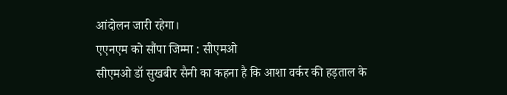आंदोलन जारी रहेगा।
एएनएम को सौंपा जिम्मा : सीएमओ
सीएमओ डॉ सुखबीर सैनी का कहना है कि आशा वर्कर की हड़ताल के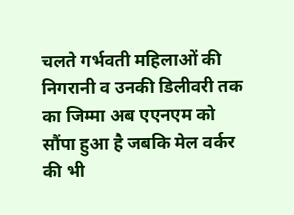चलते गर्भवती महिलाओं की निगरानी व उनकी डिलीवरी तक का जिम्मा अब एएनएम को सौंपा हुआ है जबकि मेल वर्कर की भी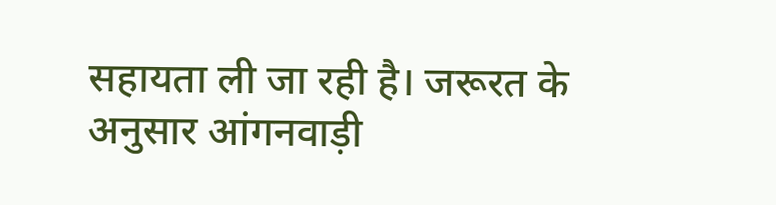सहायता ली जा रही है। जरूरत के अनुसार आंगनवाड़ी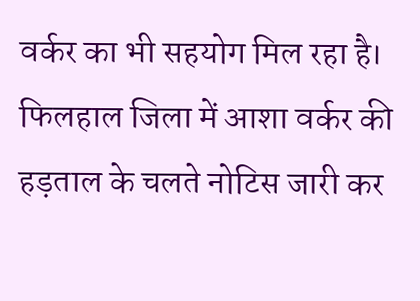वर्कर का भी सहयोग मिल रहा है। फिलहाल जिला में आशा वर्कर की हड़ताल के चलते नोटिस जारी कर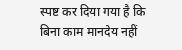स्पष्ट कर दिया गया है कि बिना काम मानदेय नहीं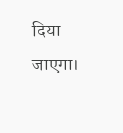दिया जाएगा।